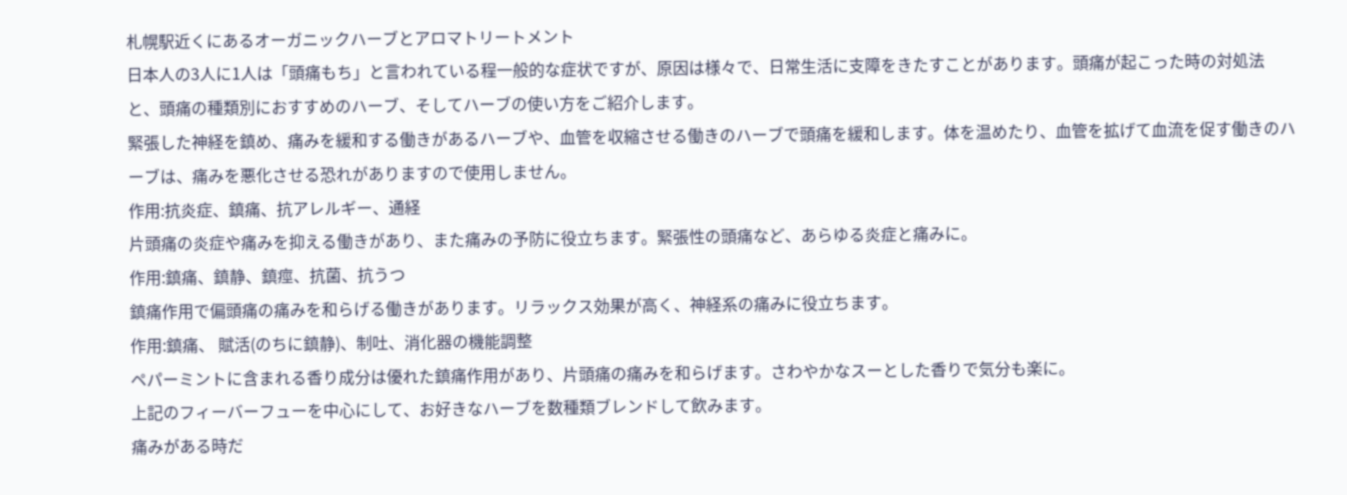札幌駅近くにあるオーガニックハーブとアロマトリートメント
日本人の3人に1人は「頭痛もち」と言われている程一般的な症状ですが、原因は様々で、日常生活に支障をきたすことがあります。頭痛が起こった時の対処法と、頭痛の種類別におすすめのハーブ、そしてハーブの使い方をご紹介します。
緊張した神経を鎮め、痛みを緩和する働きがあるハーブや、血管を収縮させる働きのハーブで頭痛を緩和します。体を温めたり、血管を拡げて血流を促す働きのハーブは、痛みを悪化させる恐れがありますので使用しません。
作用:抗炎症、鎮痛、抗アレルギー、通経
片頭痛の炎症や痛みを抑える働きがあり、また痛みの予防に役立ちます。緊張性の頭痛など、あらゆる炎症と痛みに。
作用:鎮痛、鎮静、鎮痙、抗菌、抗うつ
鎮痛作用で偏頭痛の痛みを和らげる働きがあります。リラックス効果が高く、神経系の痛みに役立ちます。
作用:鎮痛、 賦活(のちに鎮静)、制吐、消化器の機能調整
ペパーミントに含まれる香り成分は優れた鎮痛作用があり、片頭痛の痛みを和らげます。さわやかなスーとした香りで気分も楽に。
上記のフィーバーフューを中心にして、お好きなハーブを数種類ブレンドして飲みます。
痛みがある時だ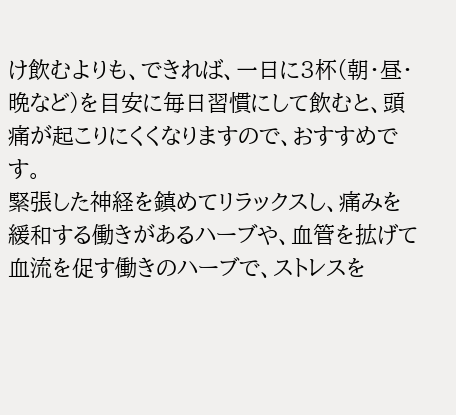け飲むよりも、できれば、一日に3杯(朝・昼・晩など)を目安に毎日習慣にして飲むと、頭痛が起こりにくくなりますので、おすすめです。
緊張した神経を鎮めてリラックスし、痛みを緩和する働きがあるハーブや、血管を拡げて血流を促す働きのハーブで、ストレスを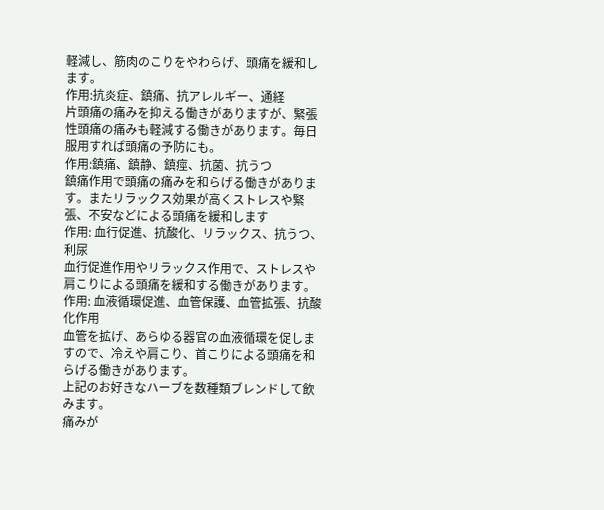軽減し、筋肉のこりをやわらげ、頭痛を緩和します。
作用:抗炎症、鎮痛、抗アレルギー、通経
片頭痛の痛みを抑える働きがありますが、緊張性頭痛の痛みも軽減する働きがあります。毎日服用すれば頭痛の予防にも。
作用:鎮痛、鎮静、鎮痙、抗菌、抗うつ
鎮痛作用で頭痛の痛みを和らげる働きがあります。またリラックス効果が高くストレスや緊張、不安などによる頭痛を緩和します
作用: 血行促進、抗酸化、リラックス、抗うつ、利尿
血行促進作用やリラックス作用で、ストレスや肩こりによる頭痛を緩和する働きがあります。
作用: 血液循環促進、血管保護、血管拡張、抗酸化作用
血管を拡げ、あらゆる器官の血液循環を促しますので、冷えや肩こり、首こりによる頭痛を和らげる働きがあります。
上記のお好きなハーブを数種類ブレンドして飲みます。
痛みが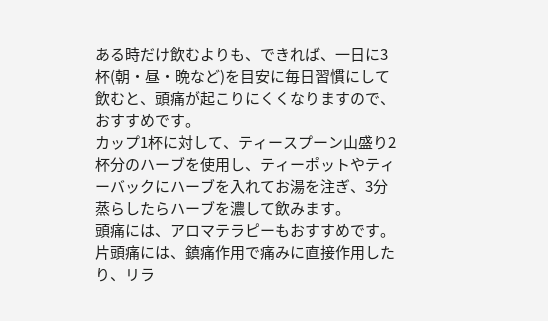ある時だけ飲むよりも、できれば、一日に3杯(朝・昼・晩など)を目安に毎日習慣にして飲むと、頭痛が起こりにくくなりますので、おすすめです。
カップ1杯に対して、ティースプーン山盛り2杯分のハーブを使用し、ティーポットやティーバックにハーブを入れてお湯を注ぎ、3分蒸らしたらハーブを濃して飲みます。
頭痛には、アロマテラピーもおすすめです。
片頭痛には、鎮痛作用で痛みに直接作用したり、リラ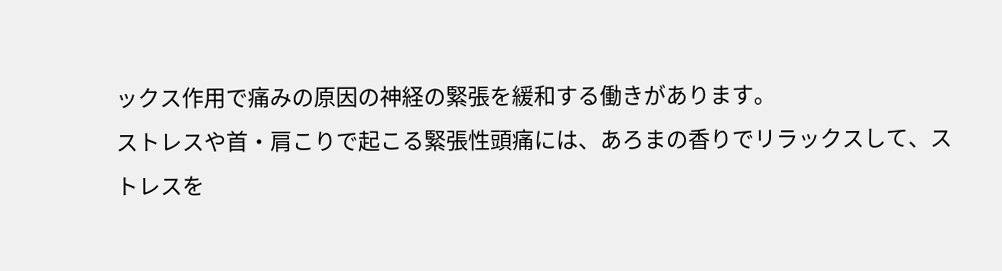ックス作用で痛みの原因の神経の緊張を緩和する働きがあります。
ストレスや首・肩こりで起こる緊張性頭痛には、あろまの香りでリラックスして、ストレスを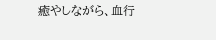癒やしながら、血行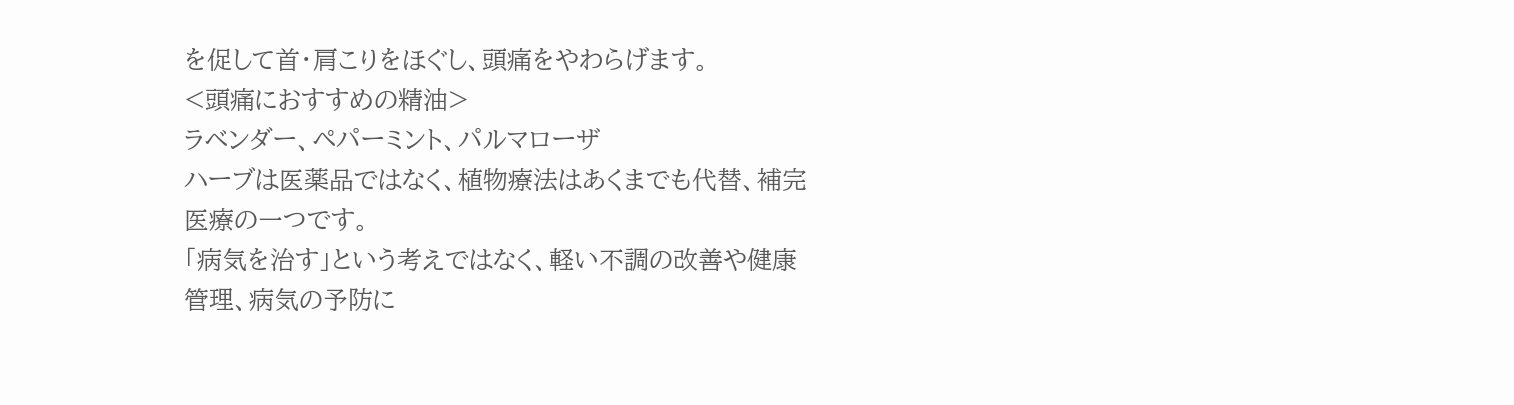を促して首・肩こりをほぐし、頭痛をやわらげます。
<頭痛におすすめの精油>
ラベンダー、ペパーミント、パルマローザ
ハーブは医薬品ではなく、植物療法はあくまでも代替、補完医療の一つです。
「病気を治す」という考えではなく、軽い不調の改善や健康管理、病気の予防に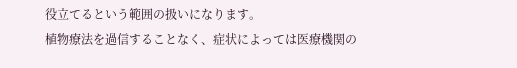役立てるという範囲の扱いになります。
植物療法を過信することなく、症状によっては医療機関の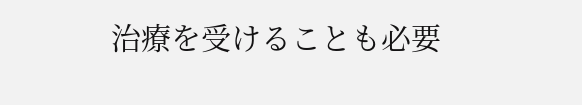治療を受けることも必要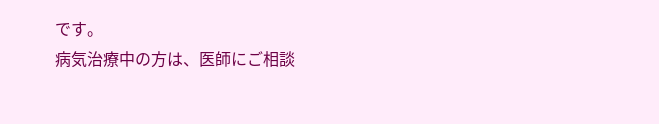です。
病気治療中の方は、医師にご相談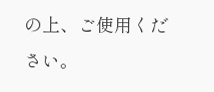の上、ご使用ください。